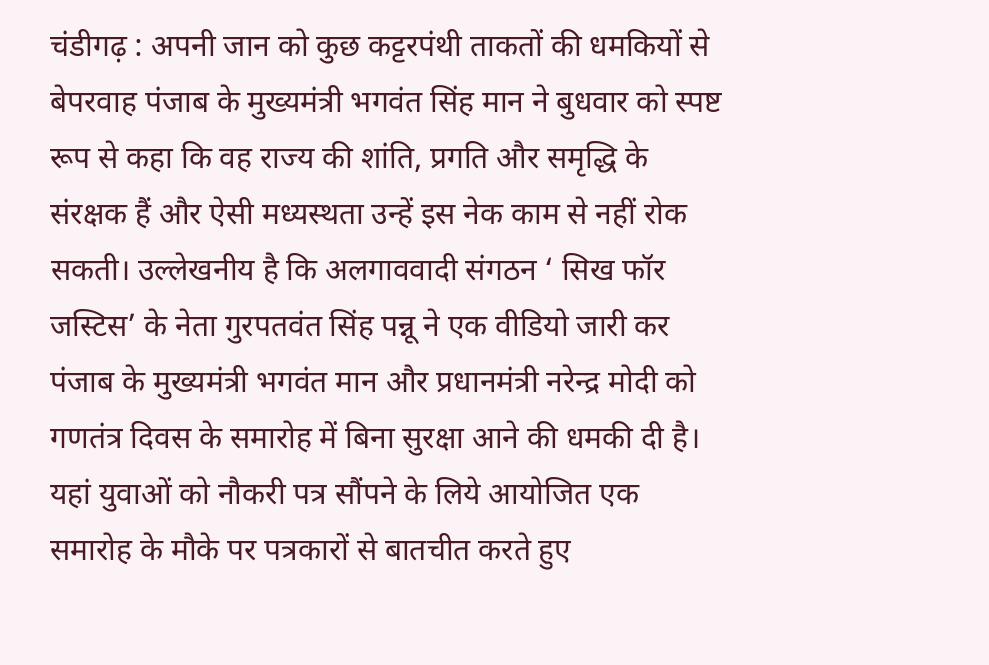चंडीगढ़ : अपनी जान को कुछ कट्टरपंथी ताकतों की धमकियों से बेपरवाह पंजाब के मुख्यमंत्री भगवंत सिंह मान ने बुधवार को स्पष्ट रूप से कहा कि वह राज्य की शांति, प्रगति और समृद्धि के संरक्षक हैं और ऐसी मध्यस्थता उन्हें इस नेक काम से नहीं रोक सकती। उल्लेखनीय है कि अलगाववादी संगठन ‘ सिख फॉर जस्टिस’ के नेता गुरपतवंत सिंह पन्नू ने एक वीडियो जारी कर पंजाब के मुख्यमंत्री भगवंत मान और प्रधानमंत्री नरेन्द्र मोदी को गणतंत्र दिवस के समारोह में बिना सुरक्षा आने की धमकी दी है।
यहां युवाओं को नौकरी पत्र सौंपने के लिये आयोजित एक समारोह के मौके पर पत्रकारों से बातचीत करते हुए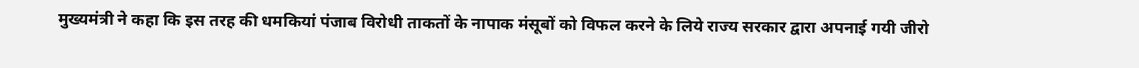मुख्यमंत्री ने कहा कि इस तरह की धमकियां पंजाब विरोधी ताकतों के नापाक मंसूबों को विफल करने के लिये राज्य सरकार द्वारा अपनाई गयी जीरो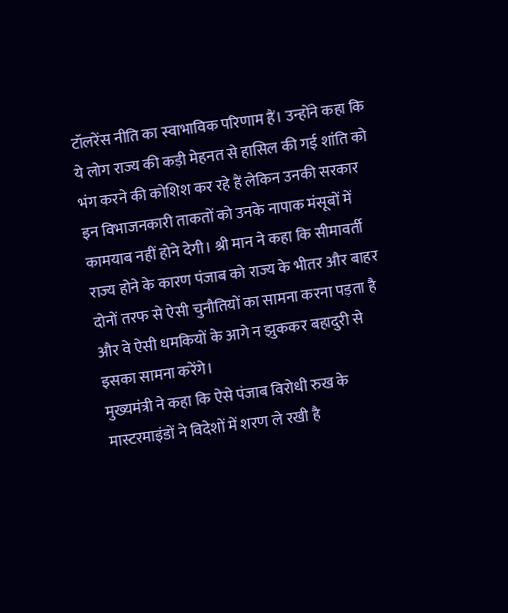टॉलरेंस नीति का स्वाभाविक परिणाम हैं। उन्होंने कहा कि ये लोग राज्य की कड़ी मेहनत से हासिल की गई शांति को भंग करने की कोशिश कर रहे हैं लेकिन उनकी सरकार इन विभाजनकारी ताकतों को उनके नापाक मंसूबों में कामयाब नहीं होने देगी। श्री मान ने कहा कि सीमावर्ती राज्य होने के कारण पंजाब को राज्य के भीतर और बाहर दोनों तरफ से ऐसी चुनौतियों का सामना करना पड़ता है और वे ऐसी धमकियों के आगे न झुककर बहादुरी से इसका सामना करेंगे।
मुख्यमंत्री ने कहा कि ऐसे पंजाब विरोधी रुख के मास्टरमाइंडों ने विदेशों में शरण ले रखी है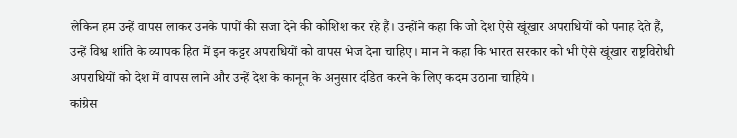लेकिन हम उन्हें वापस लाकर उनके पापों की सजा देने की कोशिश कर रहे हैं। उन्होंने कहा कि जो देश ऐसे खूंखार अपराधियों को पनाह देते हैं, उन्हें विश्व शांति के व्यापक हित में इन कट्टर अपराधियों को वापस भेज देना चाहिए। मान ने कहा कि भारत सरकार को भी ऐसे खूंखार राष्ट्रविरोधी अपराधियों को देश में वापस लाने और उन्हें देश के कानून के अनुसार दंडित करने के लिए कदम उठाना चाहिये।
कांग्रेस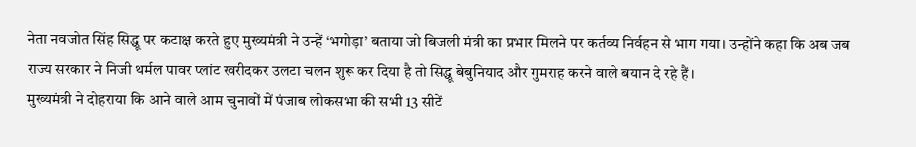नेता नवजोत सिंह सिद्धू पर कटाक्ष करते हुए मुख्यमंत्री ने उन्हें ‘भगोड़ा’ बताया जो बिजली मंत्री का प्रभार मिलने पर कर्तव्य निर्वहन से भाग गया। उन्होंने कहा कि अब जब राज्य सरकार ने निजी थर्मल पावर प्लांट खरीदकर उलटा चलन शुरू कर दिया है तो सिद्धू बेबुनियाद और गुमराह करने वाले बयान दे रहे हैं।
मुख्यमंत्री ने दोहराया कि आने वाले आम चुनावों में पंजाब लोकसभा की सभी 13 सीटें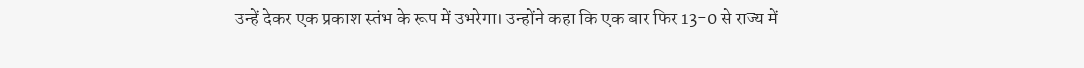उन्हें देकर एक प्रकाश स्तंभ के रूप में उभरेगा। उन्होंने कहा कि एक बार फिर 13-0 से राज्य में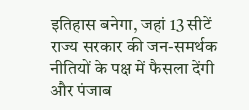इतिहास बनेगा, जहां 13 सीटें राज्य सरकार की जन-समर्थक नीतियों के पक्ष में फैसला देंगी और पंजाब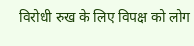विरोधी रुख के लिए विपक्ष को लोग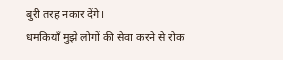बुरी तरह नकार देंगे।
धमकियाँ मुझे लोगों की सेवा करने से रोक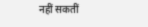नहीं सकतीं